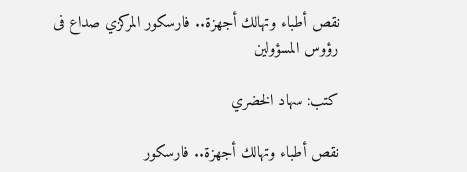نقص أطباء وتهالك أجهزة.. فارسكور المركزي صداع فى رؤوس المسؤولين

كتب: سهاد الخضري

نقص أطباء وتهالك أجهزة.. فارسكور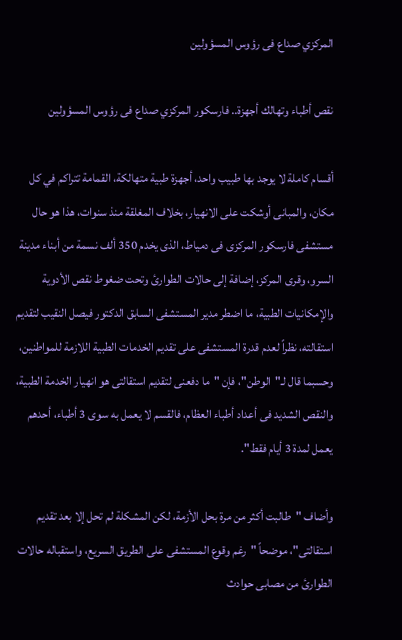المركزي صداع فى رؤوس المسؤولين

نقص أطباء وتهالك أجهزة.. فارسكور المركزي صداع فى رؤوس المسؤولين

أقسام كاملة لا يوجد بها طبيب واحد، أجهزة طبية متهالكة، القمامة تتراكم في كل مكان، والمبانى أوشكت على الانهيار، بخلاف المغلقة منذ سنوات، هذا هو حال مستشفى فارسكور المركزى فى دمياط، الذى يخدم 350 ألف نسمة من أبناء مدينة السرو، وقرى المركز، إضافة إلى حالات الطوارئ وتحت ضغوط نقص الأدوية والإمكانيات الطبية، ما اضطر مدير المستشفى السابق الدكتور فيصل النقيب لتقديم استقالته، نظراً لعدم قدرة المستشفى على تقديم الخدمات الطبية اللازمة للمواطنين، وحسبما قال لـ"الوطن"، فإن "ما دفعنى لتقديم استقالتى هو انهيار الخدمة الطبية، والنقص الشديد فى أعداد أطباء العظام، فالقسم لا يعمل به سوى 3 أطباء، أحدهم يعمل لمدة 3 أيام فقط".

وأضاف "طالبت أكثر من مرة بحل الأزمة، لكن المشكلة لم تحل إلا بعد تقديم استقالتى"، موضحاً "رغم وقوع المستشفى على الطريق السريع، واستقباله حالات الطوارئ من مصابى حوادث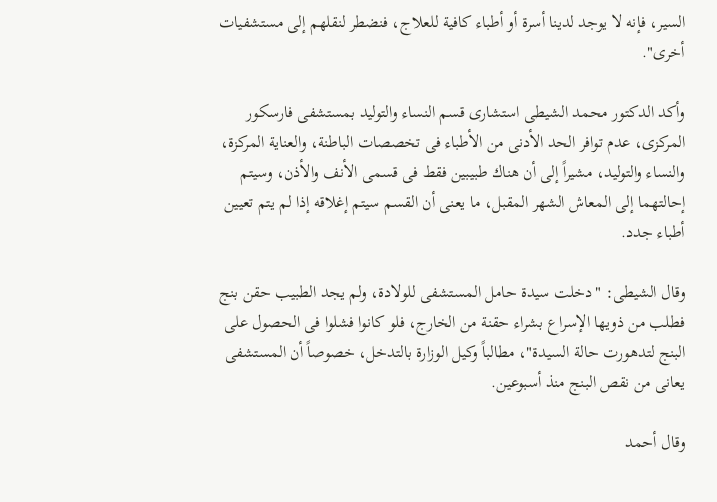السير، فإنه لا يوجد لدينا أسرة أو أطباء كافية للعلاج، فنضطر لنقلهم إلى مستشفيات أخرى".

وأكد الدكتور محمد الشيطى استشارى قسم النساء والتوليد بمستشفى فارسكور المركزى، عدم توافر الحد الأدنى من الأطباء فى تخصصات الباطنة، والعناية المركزة، والنساء والتوليد، مشيراً إلى أن هناك طبيبين فقط فى قسمى الأنف والأذن، وسيتم إحالتهما إلى المعاش الشهر المقبل، ما يعنى أن القسم سيتم إغلاقه إذا لم يتم تعيين أطباء جدد.

وقال الشيطى: "دخلت سيدة حامل المستشفى للولادة، ولم يجد الطبيب حقن بنج فطلب من ذويها الإسراع بشراء حقنة من الخارج، فلو كانوا فشلوا فى الحصول على البنج لتدهورت حالة السيدة"، مطالباً وكيل الوزارة بالتدخل، خصوصاً أن المستشفى يعانى من نقص البنج منذ أسبوعين.

وقال أحمد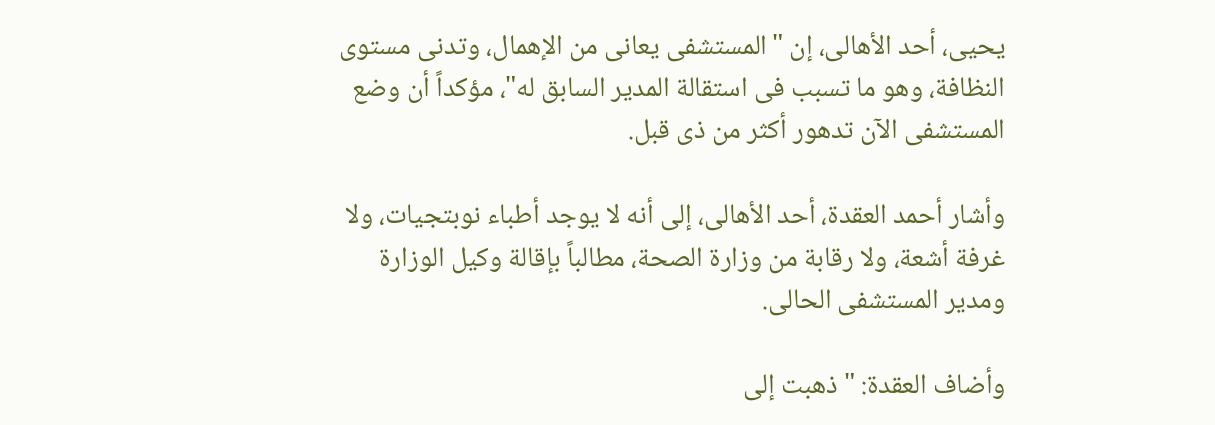يحيى، أحد الأهالى، إن "المستشفى يعانى من الإهمال، وتدنى مستوى النظافة، وهو ما تسبب فى استقالة المدير السابق له"، مؤكداً أن وضع المستشفى الآن تدهور أكثر من ذى قبل.

وأشار أحمد العقدة، أحد الأهالى، إلى أنه لا يوجد أطباء نوبتجيات، ولا غرفة أشعة، ولا رقابة من وزارة الصحة، مطالباً بإقالة وكيل الوزارة ومدير المستشفى الحالى.

وأضاف العقدة: "ذهبت إلى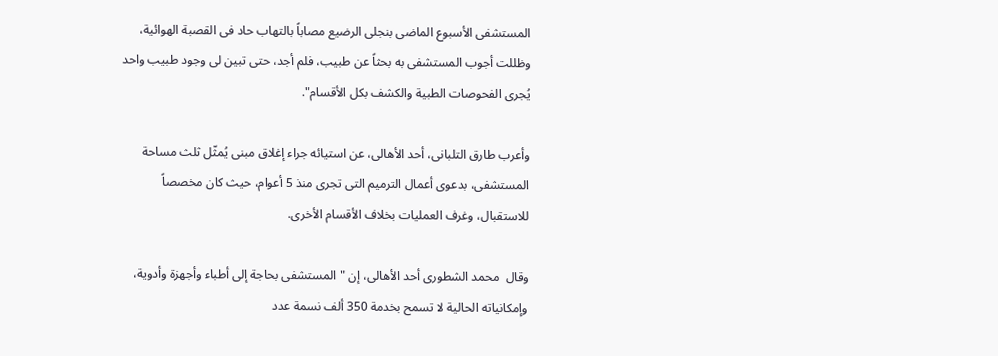المستشفى الأسبوع الماضى بنجلى الرضيع مصاباً بالتهاب حاد فى القصبة الهوائية، وظللت أجوب المستشفى به بحثاً عن طبيب، فلم أجد، حتى تبين لى وجود طبيب واحد يُجرى الفحوصات الطبية والكشف بكل الأقسام".

وأعرب طارق التلبانى، أحد الأهالى، عن استيائه جراء إغلاق مبنى يُمثّل ثلث مساحة المستشفى، بدعوى أعمال الترميم التى تجرى منذ 5 أعوام، حيث كان مخصصاً للاستقبال، وغرف العمليات بخلاف الأقسام الأخرى.

وقال  محمد الشطورى أحد الأهالى، إن "المستشفى بحاجة إلى أطباء وأجهزة وأدوية، وإمكانياته الحالية لا تسمح بخدمة 350 ألف نسمة عدد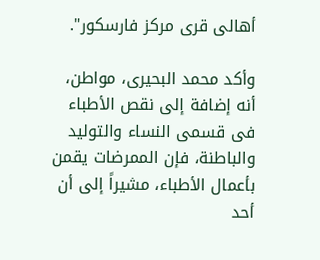أهالى قرى مركز فارسكور".

وأكد محمد البحيرى، مواطن، أنه إضافة إلى نقص الأطباء فى قسمى النساء والتوليد والباطنة، فإن الممرضات يقمن بأعمال الأطباء، مشيراً إلى أن أحد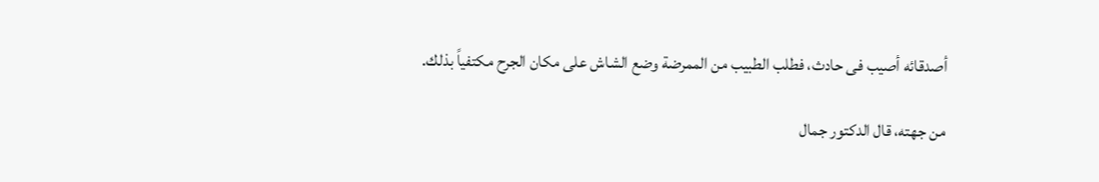أصدقائه أصيب فى حادث، فطلب الطبيب من الممرضة وضع الشاش على مكان الجرح مكتفياً بذلك.

من جهته، قال الدكتور جمال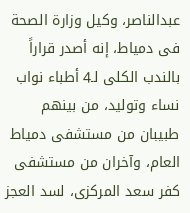عبدالناصر، وكيل وزارة الصحة فى دمياط، إنه أصدر قراراً بالندب الكلى لـ4 أطباء نواب نساء وتوليد، من بينهم طبيبان من مستشفى دمياط العام، وآخران من مستشفى كفر سعد المركزى، لسد العجز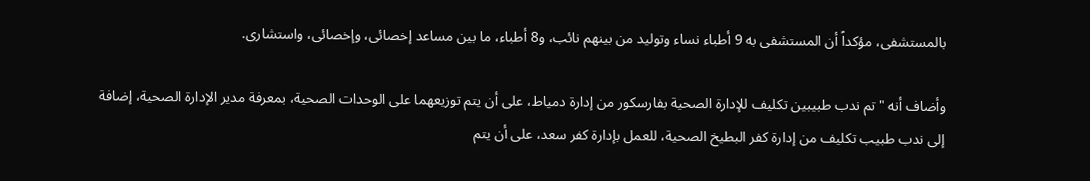بالمستشفى، مؤكداً أن المستشفى به 9 أطباء نساء وتوليد من بينهم نائب، و8 أطباء، ما بين مساعد إخصائى، وإخصائى، واستشارى.

وأضاف أنه "تم ندب طبيبين تكليف للإدارة الصحية بفارسكور من إدارة دمياط، على أن يتم توزيعهما على الوحدات الصحية، بمعرفة مدير الإدارة الصحية، إضافة إلى ندب طبيب تكليف من إدارة كفر البطيخ الصحية، للعمل بإدارة كفر سعد، على أن يتم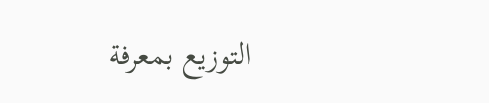التوزيع بمعرفة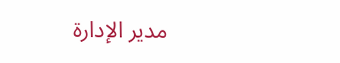مدير الإدارة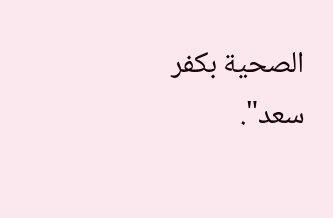الصحية بكفر سعد".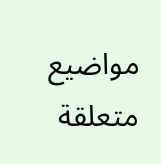مواضيع متعلقة